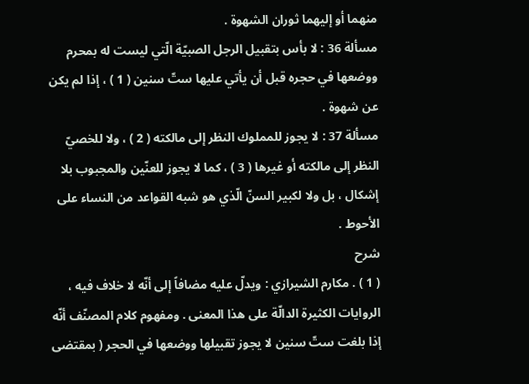منهما أو إليهما ثوران الشهوة .
مسألة 36 : لا بأس بتقبيل الرجل الصبيّة الّتي ليست له بمحرم ووضعها في حجره قبل أن يأتي عليها ستّ سنين ( 1 ) ، إذا لم يكن عن شهوة .
مسألة 37 : لا يجوز للمملوك النظر إلى مالكته ( 2 ) ، ولا للخصيّ النظر إلى مالكته أو غيرها ( 3 ) ، كما لا يجوز للعنّين والمجبوب بلا إشكال ، بل ولا لكبير السنّ الّذي هو شبه القواعد من النساء على الأحوط .
شرح
( 1 ) . مكارم الشيرازي : ويدلّ عليه مضافاً إلى أنّه لا خلاف فيه ، الروايات الكثيرة الدالّة على هذا المعنى . ومفهوم كلام المصنّف أنّه إذا بلغت ستّ سنين لا يجوز تقبيلها ووضعها في الحجر ( بمقتضى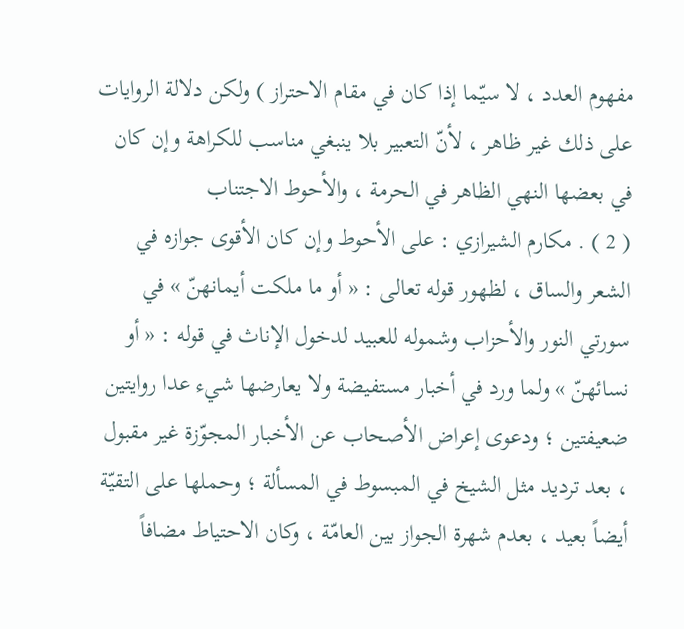مفهوم العدد ، لا سيّما إذا كان في مقام الاحتراز ) ولكن دلالة الروايات على ذلك غير ظاهر ، لأنّ التعبير بلا ينبغي مناسب للكراهة وإن كان في بعضها النهي الظاهر في الحرمة ، والأحوط الاجتناب
( 2 ) . مكارم الشيرازي : على الأحوط وإن كان الأقوى جوازه في الشعر والساق ، لظهور قوله تعالى : « أو ما ملكت أيمانهنّ » في سورتي النور والأحزاب وشموله للعبيد لدخول الإناث في قوله : « أو نسائهنّ » ولما ورد في أخبار مستفيضة ولا يعارضها شيء عدا روايتين ضعيفتين ؛ ودعوى إعراض الأصحاب عن الأخبار المجوّزة غير مقبول ، بعد ترديد مثل الشيخ في المبسوط في المسألة ؛ وحملها على التقيّة أيضاً بعيد ، بعدم شهرة الجواز بين العامّة ، وكان الاحتياط مضافاً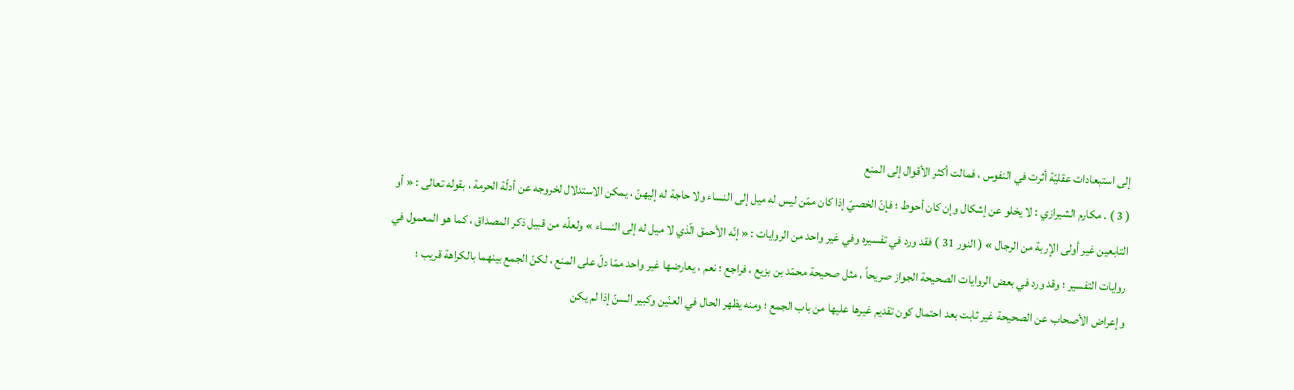إلى استبعادات عقليّة أثرت في النفوس ، فمالت أكثر الأقوال إلى المنع
( 3 ) . مكارم الشيرازي : لا يخلو عن إشكال وإن كان أحوط ؛ فإنّ الخصيّ إذا كان ممّن ليس له ميل إلى النساء ولا حاجة له إليهنّ ، يمكن الاستدلال لخروجه عن أدلّة الحرمة ، بقوله تعالى : « أو التابعين غير أولى الإربة من الرجال » ( النور 31 ) فقد ورد في تفسيره وفي غير واحد من الروايات : « إنّه الأحمق الّذي لا ميل له إلى النساء » ولعلّه من قبيل ذكر المصداق ، كما هو المعمول في روايات التفسير ؛ وقد ورد في بعض الروايات الصحيحة الجواز صريحاً ، مثل صحيحة محمّد بن بزيع ، فراجع ؛ نعم ، يعارضها غير واحد ممّا دلّ على المنع ، لكنّ الجمع بينهما بالكراهة قريب ؛ وإعراض الأصحاب عن الصحيحة غير ثابت بعد احتمال كون تقديم غيرها عليها من باب الجمع ؛ ومنه يظهر الحال في العنّين وكبير السنّ إذا لم يكن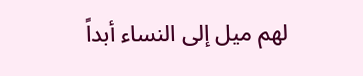لهم ميل إلى النساء أبداً